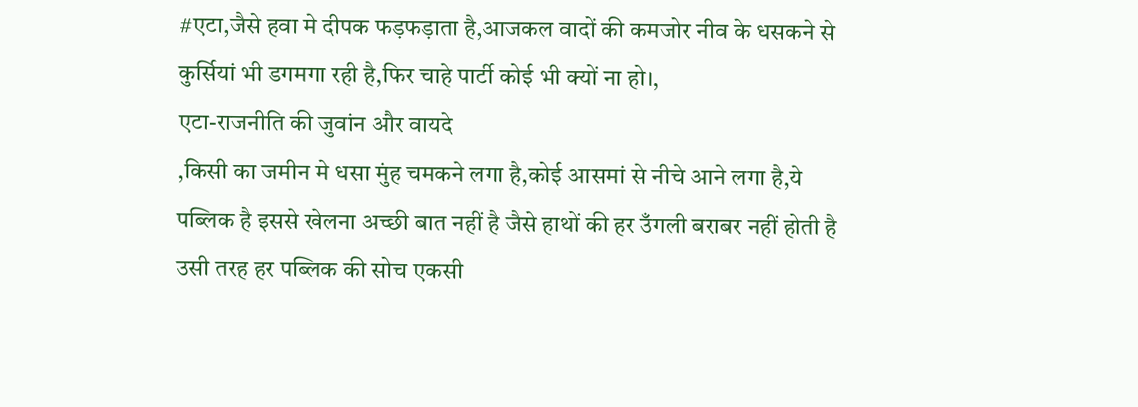#एटा,जैसे हवा मे दीपक फड़फड़ाता है,आजकल वादों की कमजोर नीव के धसकने से कुर्सियां भी डगमगा रही है,फिर चाहे पार्टी कोई भी क्यों ना हो।,
एटा-राजनीति की जुवांन और वायदे
,किसी का जमीन मे धसा मुंह चमकने लगा है,कोई आसमां से नीचे आने लगा है,ये पब्लिक है इससे खेलना अच्छी बात नहीं है जैसे हाथों की हर उँगली बराबर नहीं होती है उसी तरह हर पब्लिक की सोच एकसी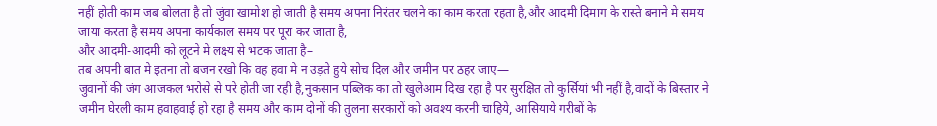नहीं होती काम जब बोलता है तो जुंवा खामोश हो जाती है समय अपना निरंतर चलने का काम करता रहता है,और आदमी दिमाग के रास्ते बनाने मे समय जाया करता है समय अपना कार्यकाल समय पर पूरा कर जाता है,
और आदमी-आदमी को लूटने मे लक्ष्य से भटक जाता है–
तब अपनी बात मे इतना तो बजन रखो कि वह हवा मे न उड़ते हुये सोच दिल और जमीन पर ठहर जाए—
जुवानों की जंग आजकल भरोसे से परे होती जा रही है,नुकसान पब्लिक का तो खुलेआम दिख रहा है पर सुरक्षित तो कुर्सियां भी नहीं है,वादों के बिस्तार ने जमीन घेरली काम हवाहवाई हो रहा है समय और काम दोनों की तुलना सरकारों को अवश्य करनी चाहिये, आसियाये गरीबों के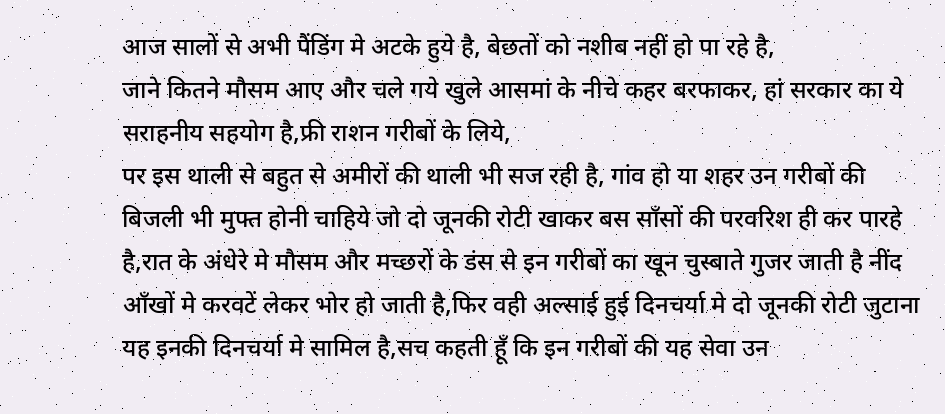आज सालों से अभी पैंडिंग मे अटके हुये है, बेछतों को नशीब नहीं हो पा रहे है,
जाने कितने मौसम आए और चले गये खुले आसमां के नीचे कहर बरफाकर, हां सरकार का ये सराहनीय सहयोग है,फ्री राशन गरीबों के लिये,
पर इस थाली से बहुत से अमीरों की थाली भी सज रही है, गांव हो या शहर उन गरीबों की बिजली भी मुफ्त होनी चाहिये जो दो जूनकी रोटी खाकर बस साँसों की परवरिश ही कर पारहे है,रात के अंधेरे मे मौसम और मच्छरों के डंस से इन गरीबों का खून चुस्बाते गुजर जाती है नींद आँखों मे करवटें लेकर भोर हो जाती है,फिर वही अल्साई हुई दिनचर्या मे दो जूनकी रोटी जुटाना यह इनकी दिनचर्या मे सामिल है,सच कहती हूँ कि इन गरीबों की यह सेवा उन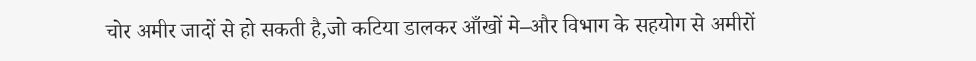चोर अमीर जादों से हो सकती है,जो कटिया डालकर आँखों मे–और विभाग के सहयोग से अमीरों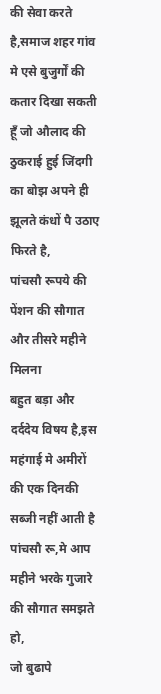की सेवा करते है,समाज शहर गांव मे एसे बुजुर्गों की कतार दिखा सकती हूँ जो औलाद की ठुकराई हुई जिंदगी का बोझ अपने ही झूलते कंधों पै उठाए फिरते है,
पांचसौ रूपये की पेंशन की सौगात और तीसरे महीने मिलना
बहुत बड़ा और दर्ददेय विषय है,इस महंगाई मे अमीरों की एक दिनकी सब्जी नहीं आती है पांचसौ रू,मे आप महीने भरके गुजारे की सौगात समझते हो,
जो बुढापे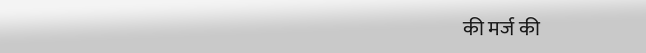की मर्ज की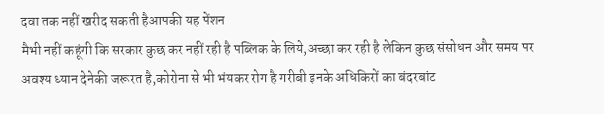दवा तक नहीं खरीद सकती हैआपकी यह पेंशन
मैभी नहीं कहूंगी कि सरकार कुछ कर नहीं रही है पब्लिक के लिये,अच्छा कर रही है लेकिन कुछ संसोधन और समय पर अवश्य ध्यान देनेकी जरूरत है,कोरोना से भी भंयकर रोग है गरीबी इनके अधिकिरों का बंदरबांट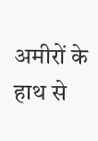अमीरों के हाथ से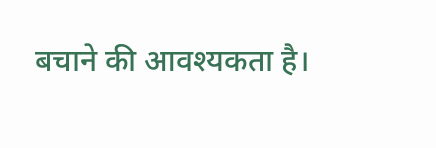बचाने की आवश्यकता है।